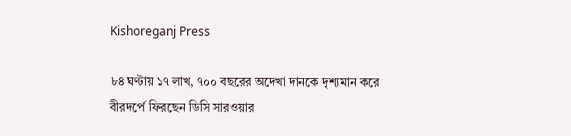Kishoreganj Press

৮৪ ঘণ্টায় ১৭ লাখ, ৭০০ বছরের অদেখা দানকে দৃশ্যমান করে বীরদর্পে ফিরছেন ডিসি সারওয়ার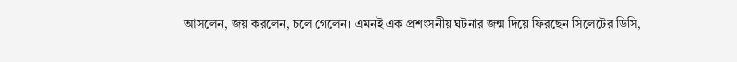আসলেন, জয় করলেন, চলে গেলেন। এমনই এক প্রশংসনীয় ঘটনার জন্ম দিয়ে ফিরছেন সিলেটের ডিসি,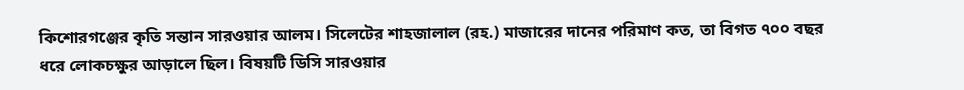কিশোরগঞ্জের কৃতি সন্তান সারওয়ার আলম। সিলেটের শাহজালাল (রহ.) মাজারের দানের পরিমাণ কত, তা বিগত ৭০০ বছর ধরে লোকচক্ষুর আড়ালে ছিল। বিষয়টি ডিসি সারওয়ার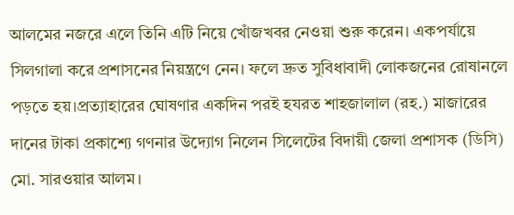আলমের নজরে এলে তিনি এটি নিয়ে খোঁজখবর নেওয়া শুরু করেন। একপর্যায়ে সিলগালা করে প্রশাসনের নিয়ন্ত্রণে নেন। ফলে দ্রুত সুবিধাবাদী লোকজনের রোষানলে পড়তে হয়।প্রত্যাহারের ঘোষণার একদিন পরই হযরত শাহজালাল (রহ.) মাজারের দানের টাকা প্রকাশ্যে গণনার উদ্যোগ নিলেন সিলেটের বিদায়ী জেলা প্রশাসক (ডিসি) মো. সারওয়ার আলম।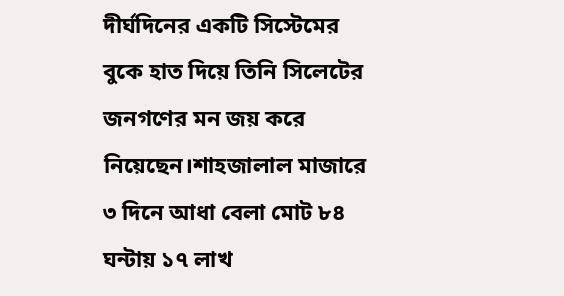দীর্ঘদিনের একটি সিস্টেমের বুকে হাত দিয়ে তিনি সিলেটের জনগণের মন জয় করে নিয়েছেন।শাহজালাল মাজারে ৩ দিনে আধা বেলা মোট ৮৪ ঘন্টায় ১৭ লাখ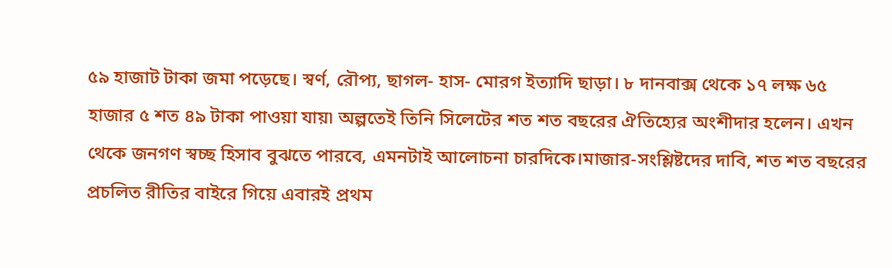৫৯ হাজাট টাকা জমা পড়েছে। স্বর্ণ, রৌপ্য, ছাগল- হাস- মোরগ ইত্যাদি ছাড়া। ৮ দানবাক্স থেকে ১৭ লক্ষ ৬৫ হাজার ৫ শত ৪৯ টাকা পাওয়া যায়৷ অল্পতেই তিনি সিলেটের শত শত বছরের ঐতিহ্যের অংশীদার হলেন। এখন থেকে জনগণ স্বচ্ছ হিসাব বুঝতে পারবে, এমনটাই আলোচনা চারদিকে।মাজার-সংশ্লিষ্টদের দাবি, শত শত বছরের প্রচলিত রীতির বাইরে গিয়ে এবারই প্রথম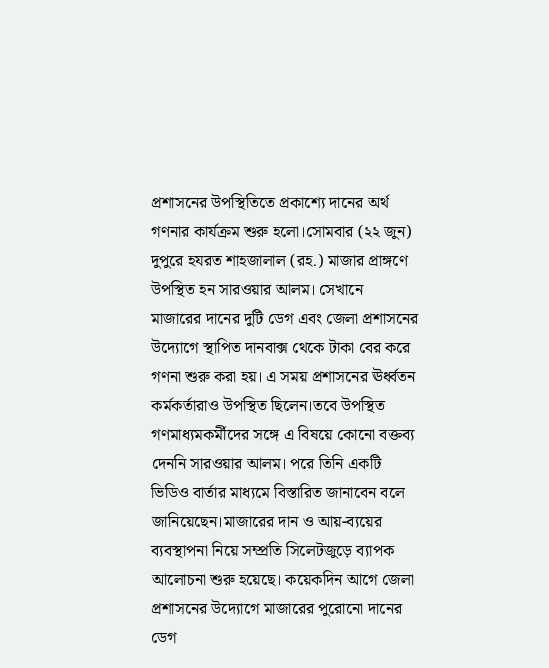প্রশাসনের উপস্থিতিতে প্রকাশ্যে দানের অর্থ গণনার কার্যক্রম শুরু হলো।সোমবার (২২ জুন) দুপুরে হযরত শাহজালাল (রহ.) মাজার প্রাঙ্গণে উপস্থিত হন সারওয়ার আলম। সেখানে মাজারের দানের দুটি ডেগ এবং জেলা প্রশাসনের উদ্যোগে স্থাপিত দানবাক্স থেকে টাকা বের করে গণনা শুরু করা হয়। এ সময় প্রশাসনের ঊর্ধ্বতন কর্মকর্তারাও উপস্থিত ছিলেন।তবে উপস্থিত গণমাধ্যমকর্মীদের সঙ্গে এ বিষয়ে কোনো বক্তব্য দেননি সারওয়ার আলম। পরে তিনি একটি ভিডিও বার্তার মাধ্যমে বিস্তারিত জানাবেন বলে জানিয়েছেন।মাজারের দান ও আয়-ব্যয়ের ব্যবস্থাপনা নিয়ে সম্প্রতি সিলেটজুড়ে ব্যাপক আলোচনা শুরু হয়েছে। কয়েকদিন আগে জেলা প্রশাসনের উদ্যোগে মাজারের পুরোনো দানের ডেগ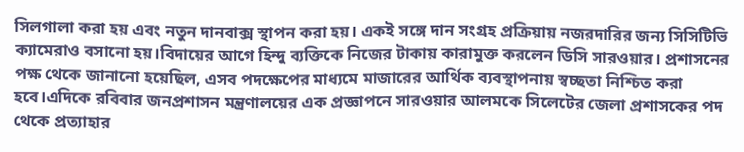সিলগালা করা হয় এবং নতুন দানবাক্স স্থাপন করা হয়। একই সঙ্গে দান সংগ্রহ প্রক্রিয়ায় নজরদারির জন্য সিসিটিভি ক্যামেরাও বসানো হয়।বিদায়ের আগে হিন্দু ব্যক্তিকে নিজের টাকায় কারামুক্ত করলেন ডিসি সারওয়ার। প্রশাসনের পক্ষ থেকে জানানো হয়েছিল, এসব পদক্ষেপের মাধ্যমে মাজারের আর্থিক ব্যবস্থাপনায় স্বচ্ছতা নিশ্চিত করা হবে।এদিকে রবিবার জনপ্রশাসন মন্ত্রণালয়ের এক প্রজ্ঞাপনে সারওয়ার আলমকে সিলেটের জেলা প্রশাসকের পদ থেকে প্রত্যাহার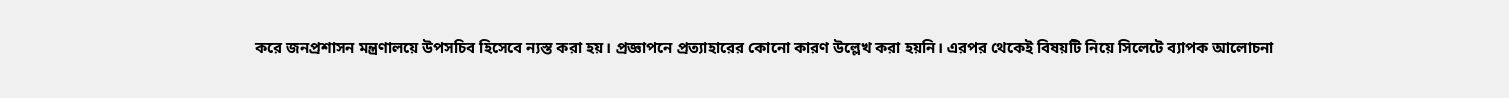করে জনপ্রশাসন মন্ত্রণালয়ে উপসচিব হিসেবে ন্যস্ত করা হয়। প্রজ্ঞাপনে প্রত্যাহারের কোনো কারণ উল্লেখ করা হয়নি। এরপর থেকেই বিষয়টি নিয়ে সিলেটে ব্যাপক আলোচনা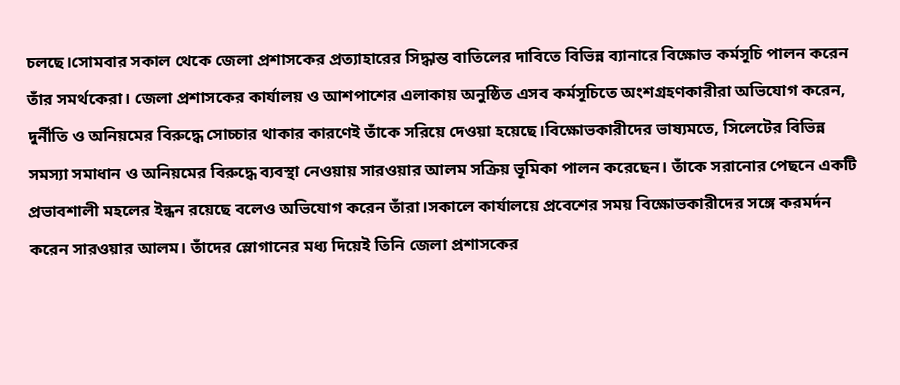চলছে।সোমবার সকাল থেকে জেলা প্রশাসকের প্রত্যাহারের সিদ্ধান্ত বাতিলের দাবিতে বিভিন্ন ব্যানারে বিক্ষোভ কর্মসূচি পালন করেন তাঁর সমর্থকেরা। জেলা প্রশাসকের কার্যালয় ও আশপাশের এলাকায় অনুষ্ঠিত এসব কর্মসূচিতে অংশগ্রহণকারীরা অভিযোগ করেন, দুর্নীতি ও অনিয়মের বিরুদ্ধে সোচ্চার থাকার কারণেই তাঁকে সরিয়ে দেওয়া হয়েছে।বিক্ষোভকারীদের ভাষ্যমতে, সিলেটের বিভিন্ন সমস্যা সমাধান ও অনিয়মের বিরুদ্ধে ব্যবস্থা নেওয়ায় সারওয়ার আলম সক্রিয় ভূমিকা পালন করেছেন। তাঁকে সরানোর পেছনে একটি প্রভাবশালী মহলের ইন্ধন রয়েছে বলেও অভিযোগ করেন তাঁরা।সকালে কার্যালয়ে প্রবেশের সময় বিক্ষোভকারীদের সঙ্গে করমর্দন করেন সারওয়ার আলম। তাঁদের স্লোগানের মধ্য দিয়েই তিনি জেলা প্রশাসকের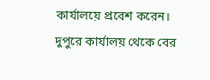কার্যালয়ে প্রবেশ করেন। দুপুরে কার্যালয় থেকে বের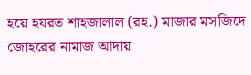হয়ে হযরত শাহজালাল (রহ.) মাজার মসজিদে জোহরের নামাজ আদায়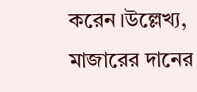করেন।উল্লেখ্য, মাজারের দানের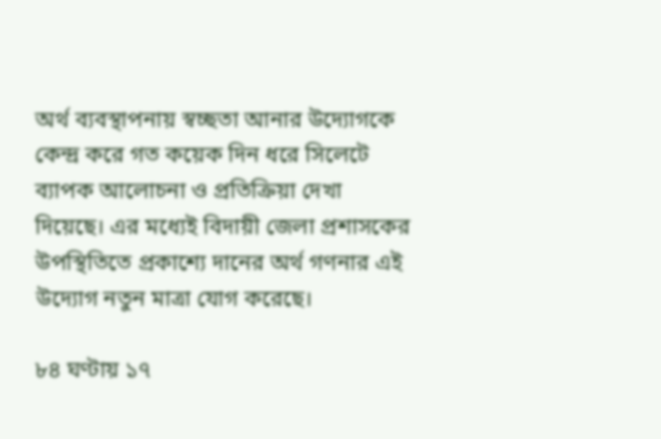অর্থ ব্যবস্থাপনায় স্বচ্ছতা আনার উদ্যোগকে কেন্দ্র করে গত কয়েক দিন ধরে সিলেটে ব্যাপক আলোচনা ও প্রতিক্রিয়া দেখা দিয়েছে। এর মধ্যেই বিদায়ী জেলা প্রশাসকের উপস্থিতিতে প্রকাশ্যে দানের অর্থ গণনার এই উদ্যোগ নতুন মাত্রা যোগ করেছে।

৮৪ ঘণ্টায় ১৭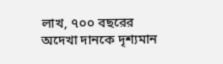লাখ, ৭০০ বছরের অদেখা দানকে দৃশ্যমান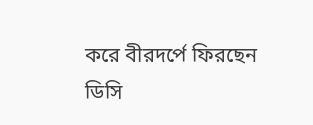করে বীরদর্পে ফিরছেন ডিসি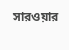সারওয়ার